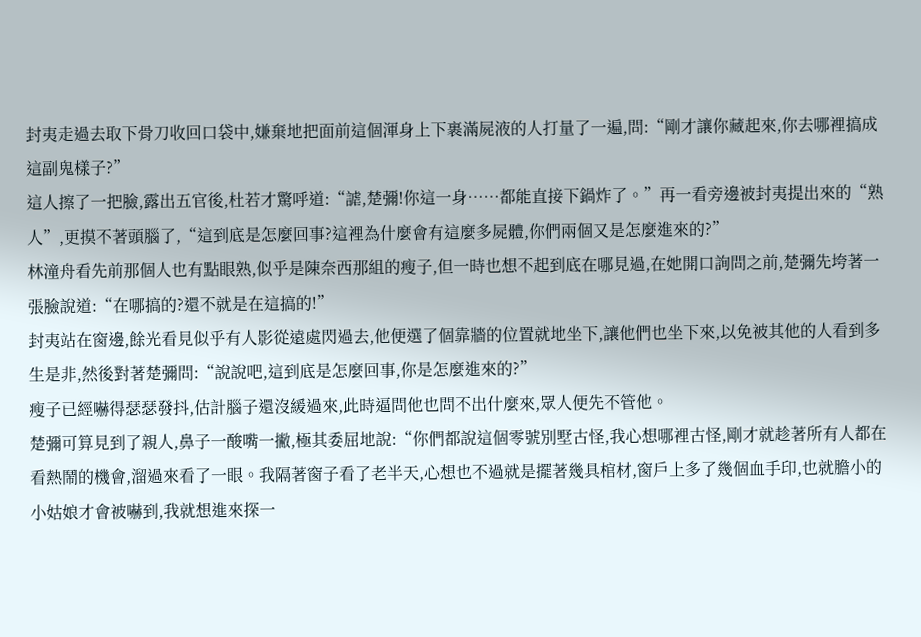封夷走過去取下骨刀收回口袋中,嫌棄地把面前這個渾身上下裹滿屍液的人打量了一遍,問:“剛才讓你藏起來,你去哪裡搞成這副鬼樣子?”
這人擦了一把臉,露出五官後,杜若才驚呼道:“謔,楚彌!你這一身……都能直接下鍋炸了。”再一看旁邊被封夷提出來的“熟人”,更摸不著頭腦了,“這到底是怎麼回事?這裡為什麼會有這麼多屍體,你們兩個又是怎麼進來的?”
林潼舟看先前那個人也有點眼熟,似乎是陳奈西那組的瘦子,但一時也想不起到底在哪見過,在她開口詢問之前,楚彌先垮著一張臉說道:“在哪搞的?還不就是在這搞的!”
封夷站在窗邊,餘光看見似乎有人影從遠處閃過去,他便選了個靠牆的位置就地坐下,讓他們也坐下來,以免被其他的人看到多生是非,然後對著楚彌問:“說說吧,這到底是怎麼回事,你是怎麼進來的?”
瘦子已經嚇得瑟瑟發抖,估計腦子還沒緩過來,此時逼問他也問不出什麼來,眾人便先不管他。
楚彌可算見到了親人,鼻子一酸嘴一撇,極其委屈地說:“你們都說這個零號別墅古怪,我心想哪裡古怪,剛才就趁著所有人都在看熱鬧的機會,溜過來看了一眼。我隔著窗子看了老半天,心想也不過就是擺著幾具棺材,窗戶上多了幾個血手印,也就膽小的小姑娘才會被嚇到,我就想進來探一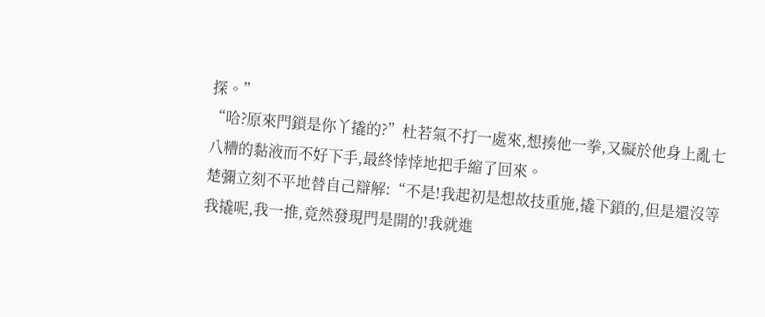探。”
“哈?原來門鎖是你丫撬的?”杜若氣不打一處來,想揍他一拳,又礙於他身上亂七八糟的黏液而不好下手,最終悻悻地把手縮了回來。
楚彌立刻不平地替自己辯解:“不是!我起初是想故技重施,撬下鎖的,但是還沒等我撬呢,我一推,竟然發現門是開的!我就進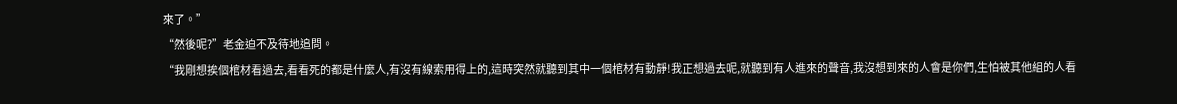來了。”
“然後呢?”老金迫不及待地追問。
“我剛想挨個棺材看過去,看看死的都是什麼人,有沒有線索用得上的,這時突然就聽到其中一個棺材有動靜!我正想過去呢,就聽到有人進來的聲音,我沒想到來的人會是你們,生怕被其他組的人看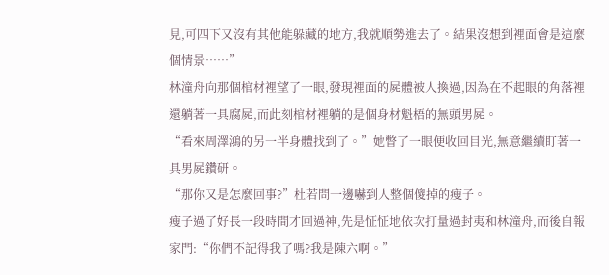見,可四下又沒有其他能躲藏的地方,我就順勢進去了。結果沒想到裡面會是這麼個情景……”
林潼舟向那個棺材裡望了一眼,發現裡面的屍體被人換過,因為在不起眼的角落裡還躺著一具腐屍,而此刻棺材裡躺的是個身材魁梧的無頭男屍。
“看來周澤鴻的另一半身體找到了。”她瞥了一眼便收回目光,無意繼續盯著一具男屍鑽研。
“那你又是怎麼回事?”杜若問一邊嚇到人整個傻掉的瘦子。
瘦子過了好長一段時間才回過神,先是怔怔地依次打量過封夷和林潼舟,而後自報家門:“你們不記得我了嗎?我是陳六啊。”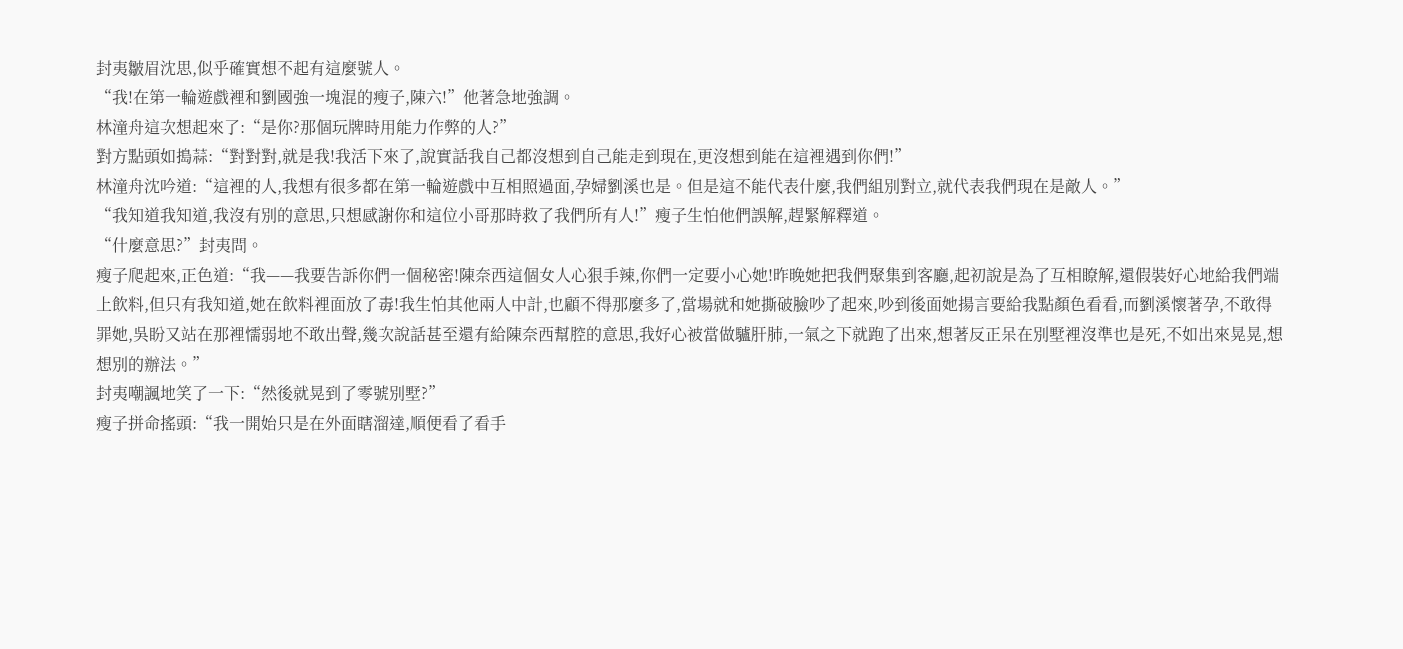封夷皺眉沈思,似乎確實想不起有這麼號人。
“我!在第一輪遊戲裡和劉國強一塊混的瘦子,陳六!”他著急地強調。
林潼舟這次想起來了:“是你?那個玩牌時用能力作弊的人?”
對方點頭如搗蒜:“對對對,就是我!我活下來了,說實話我自己都沒想到自己能走到現在,更沒想到能在這裡遇到你們!”
林潼舟沈吟道:“這裡的人,我想有很多都在第一輪遊戲中互相照過面,孕婦劉溪也是。但是這不能代表什麼,我們組別對立,就代表我們現在是敵人。”
“我知道我知道,我沒有別的意思,只想感謝你和這位小哥那時救了我們所有人!”瘦子生怕他們誤解,趕緊解釋道。
“什麼意思?”封夷問。
瘦子爬起來,正色道:“我——我要告訴你們一個秘密!陳奈西這個女人心狠手辣,你們一定要小心她!昨晚她把我們聚集到客廳,起初說是為了互相瞭解,還假裝好心地給我們端上飲料,但只有我知道,她在飲料裡面放了毒!我生怕其他兩人中計,也顧不得那麼多了,當場就和她撕破臉吵了起來,吵到後面她揚言要給我點顏色看看,而劉溪懷著孕,不敢得罪她,吳盼又站在那裡懦弱地不敢出聲,幾次說話甚至還有給陳奈西幫腔的意思,我好心被當做驢肝肺,一氣之下就跑了出來,想著反正呆在別墅裡沒準也是死,不如出來晃晃,想想別的辦法。”
封夷嘲諷地笑了一下:“然後就晃到了零號別墅?”
瘦子拼命搖頭:“我一開始只是在外面瞎溜達,順便看了看手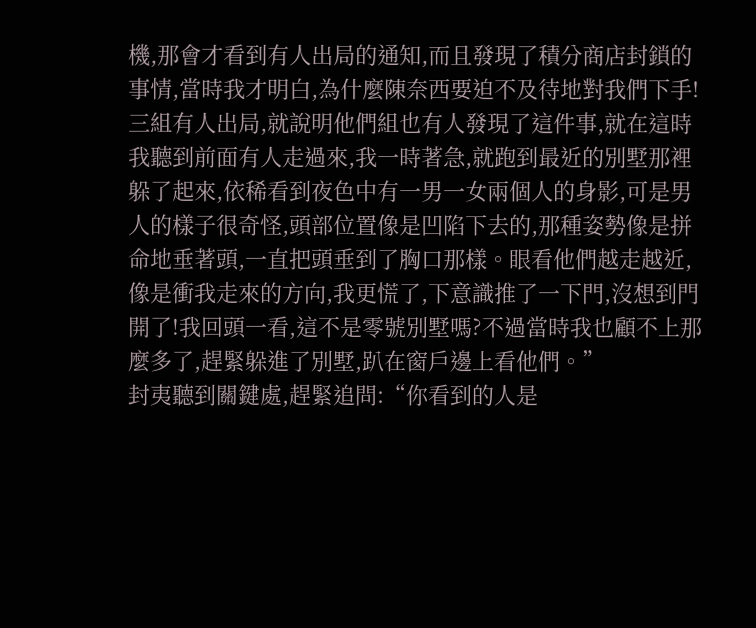機,那會才看到有人出局的通知,而且發現了積分商店封鎖的事情,當時我才明白,為什麼陳奈西要迫不及待地對我們下手!三組有人出局,就說明他們組也有人發現了這件事,就在這時我聽到前面有人走過來,我一時著急,就跑到最近的別墅那裡躲了起來,依稀看到夜色中有一男一女兩個人的身影,可是男人的樣子很奇怪,頭部位置像是凹陷下去的,那種姿勢像是拼命地垂著頭,一直把頭垂到了胸口那樣。眼看他們越走越近,像是衝我走來的方向,我更慌了,下意識推了一下門,沒想到門開了!我回頭一看,這不是零號別墅嗎?不過當時我也顧不上那麼多了,趕緊躲進了別墅,趴在窗戶邊上看他們。”
封夷聽到關鍵處,趕緊追問:“你看到的人是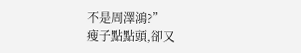不是周澤鴻?”
瘦子點點頭,卻又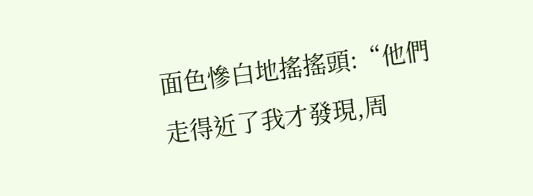面色慘白地搖搖頭:“他們走得近了我才發現,周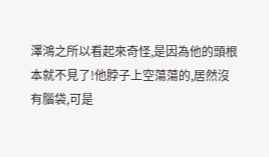澤鴻之所以看起來奇怪,是因為他的頭根本就不見了!他脖子上空蕩蕩的,居然沒有腦袋,可是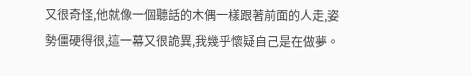又很奇怪,他就像一個聽話的木偶一樣跟著前面的人走,姿勢僵硬得很,這一幕又很詭異,我幾乎懷疑自己是在做夢。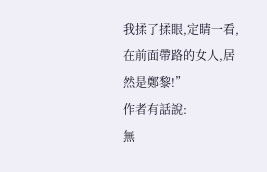我揉了揉眼,定睛一看,在前面帶路的女人,居然是鄭黎!”
作者有話說:
無